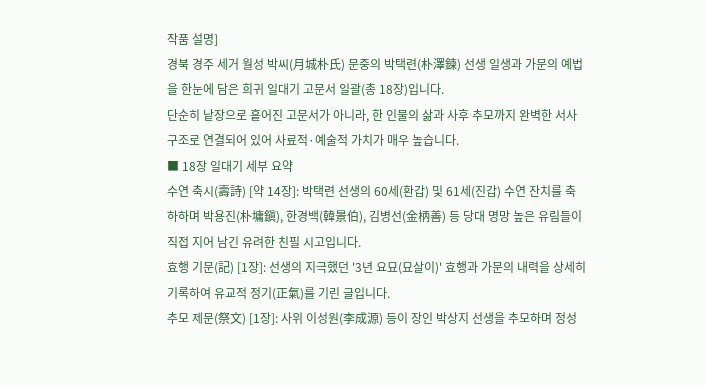작품 설명]
경북 경주 세거 월성 박씨(月城朴氏) 문중의 박택련(朴澤鍊) 선생 일생과 가문의 예법을 한눈에 담은 희귀 일대기 고문서 일괄(총 18장)입니다.
단순히 낱장으로 흩어진 고문서가 아니라, 한 인물의 삶과 사후 추모까지 완벽한 서사 구조로 연결되어 있어 사료적·예술적 가치가 매우 높습니다.
■ 18장 일대기 세부 요약
수연 축시(壽詩) [약 14장]: 박택련 선생의 60세(환갑) 및 61세(진갑) 수연 잔치를 축하하며 박용진(朴墉鎭), 한경백(韓景伯), 김병선(金柄善) 등 당대 명망 높은 유림들이 직접 지어 남긴 유려한 친필 시고입니다.
효행 기문(記) [1장]: 선생의 지극했던 '3년 요묘(묘살이)' 효행과 가문의 내력을 상세히 기록하여 유교적 정기(正氣)를 기린 글입니다.
추모 제문(祭文) [1장]: 사위 이성원(李成源) 등이 장인 박상지 선생을 추모하며 정성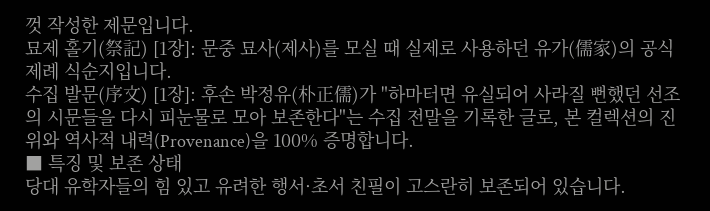껏 작성한 제문입니다.
묘제 홀기(祭記) [1장]: 문중 묘사(제사)를 모실 때 실제로 사용하던 유가(儒家)의 공식 제례 식순지입니다.
수집 발문(序文) [1장]: 후손 박정유(朴正儒)가 "하마터면 유실되어 사라질 뻔했던 선조의 시문들을 다시 피눈물로 모아 보존한다"는 수집 전말을 기록한 글로, 본 컬렉션의 진위와 역사적 내력(Provenance)을 100% 증명합니다.
■ 특징 및 보존 상태
당대 유학자들의 힘 있고 유려한 행서·초서 친필이 고스란히 보존되어 있습니다.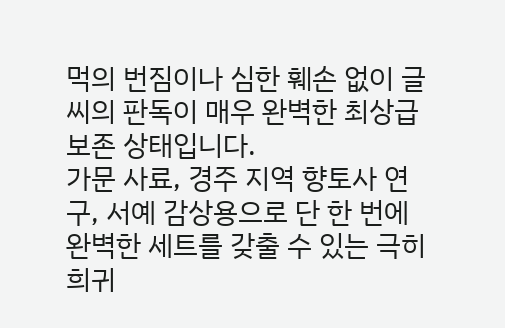먹의 번짐이나 심한 훼손 없이 글씨의 판독이 매우 완벽한 최상급 보존 상태입니다.
가문 사료, 경주 지역 향토사 연구, 서예 감상용으로 단 한 번에 완벽한 세트를 갖출 수 있는 극히 희귀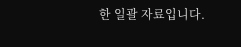한 일괄 자료입니다.